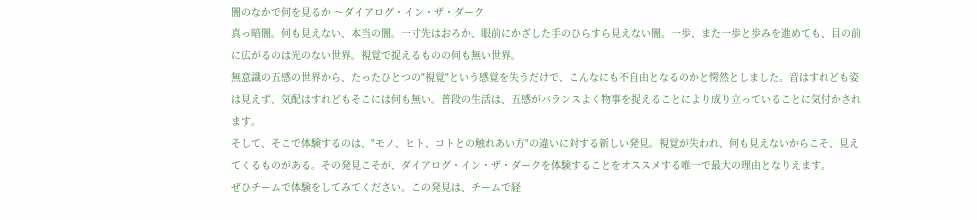闇のなかで何を見るか 〜ダイアログ・イン・ザ・ダーク
真っ暗闇。何も見えない、本当の闇。一寸先はおろか、眼前にかざした手のひらすら見えない闇。一歩、また一歩と歩みを進めても、目の前に広がるのは光のない世界。視覚で捉えるものの何も無い世界。
無意識の五感の世界から、たったひとつの"視覚"という感覚を失うだけで、こんなにも不自由となるのかと愕然としました。音はすれども姿は見えず、気配はすれどもそこには何も無い。普段の生活は、五感がバランスよく物事を捉えることにより成り立っていることに気付かされます。
そして、そこで体験するのは、"モノ、ヒト、コトとの触れあい方"の違いに対する新しい発見。視覚が失われ、何も見えないからこそ、見えてくるものがある。その発見こそが、ダイアログ・イン・ザ・ダークを体験することをオススメする唯一で最大の理由となりえます。
ぜひチームで体験をしてみてください。この発見は、チームで経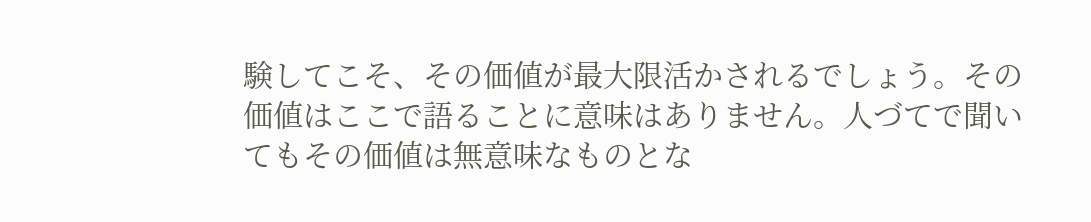験してこそ、その価値が最大限活かされるでしょう。その価値はここで語ることに意味はありません。人づてで聞いてもその価値は無意味なものとな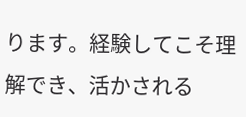ります。経験してこそ理解でき、活かされる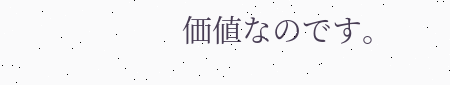価値なのです。